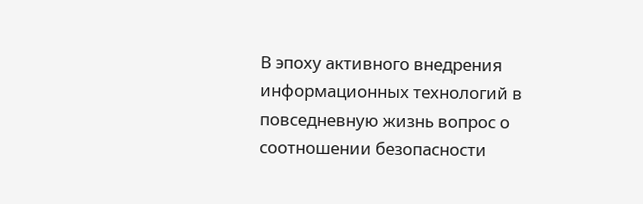В эпоху активного внедрения информационных технологий в повседневную жизнь вопрос о соотношении безопасности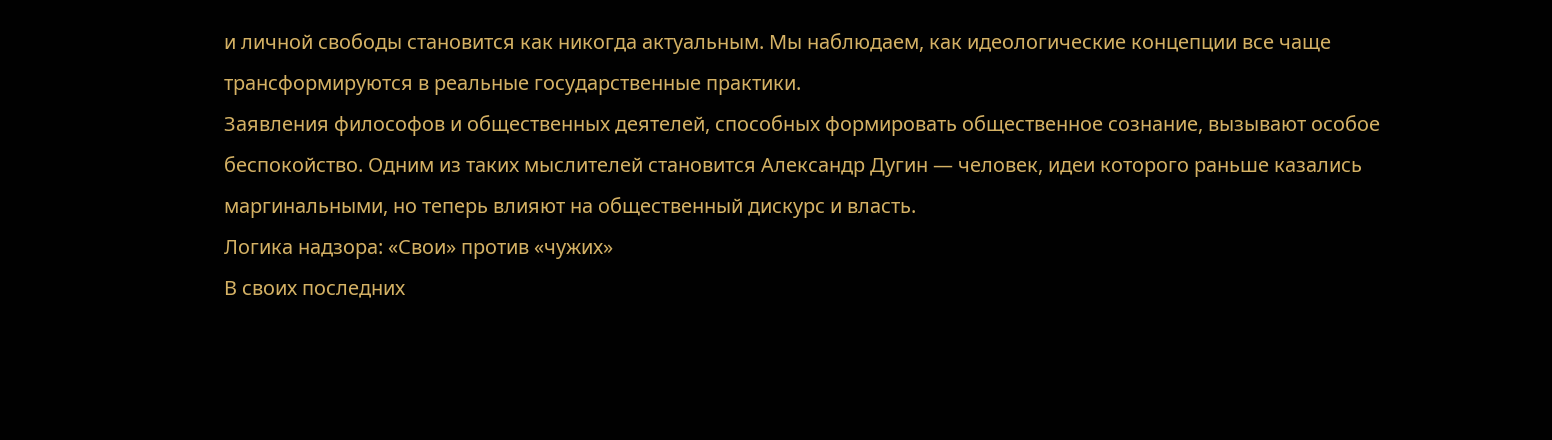и личной свободы становится как никогда актуальным. Мы наблюдаем, как идеологические концепции все чаще трансформируются в реальные государственные практики.
Заявления философов и общественных деятелей, способных формировать общественное сознание, вызывают особое беспокойство. Одним из таких мыслителей становится Александр Дугин — человек, идеи которого раньше казались маргинальными, но теперь влияют на общественный дискурс и власть.
Логика надзора: «Свои» против «чужих»
В своих последних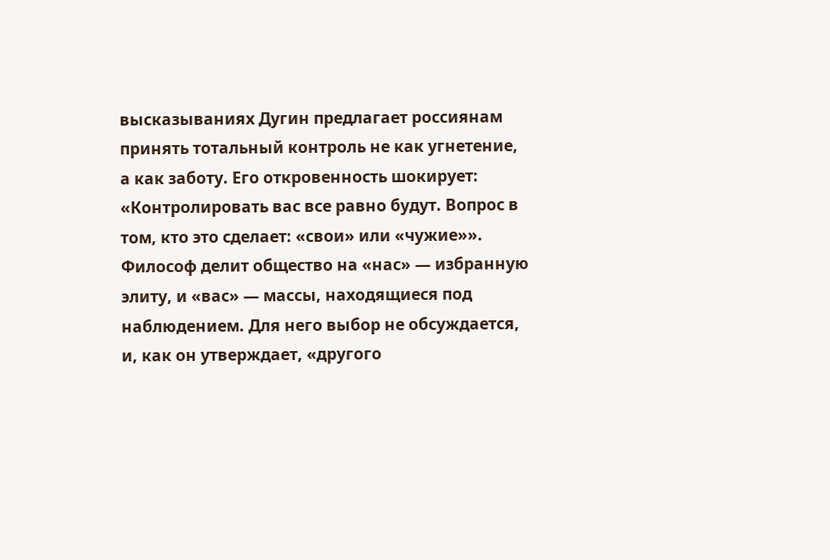высказываниях Дугин предлагает россиянам принять тотальный контроль не как угнетение, а как заботу. Его откровенность шокирует: «Контролировать вас все равно будут. Вопрос в том, кто это сделает: «свои» или «чужие»». Философ делит общество на «нас» — избранную элиту, и «вас» — массы, находящиеся под наблюдением. Для него выбор не обсуждается, и, как он утверждает, «другого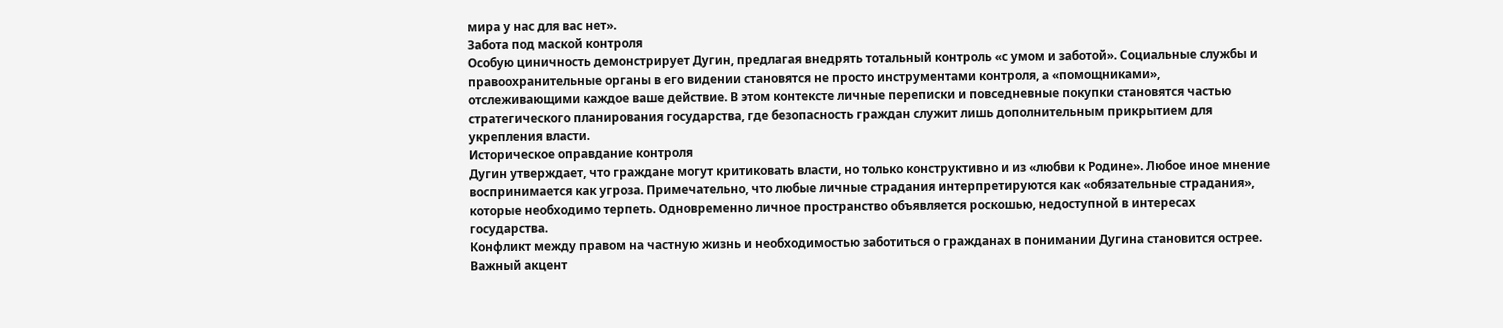мира у нас для вас нет».
Забота под маской контроля
Особую циничность демонстрирует Дугин, предлагая внедрять тотальный контроль «с умом и заботой». Социальные службы и правоохранительные органы в его видении становятся не просто инструментами контроля, а «помощниками», отслеживающими каждое ваше действие. В этом контексте личные переписки и повседневные покупки становятся частью стратегического планирования государства, где безопасность граждан служит лишь дополнительным прикрытием для укрепления власти.
Историческое оправдание контроля
Дугин утверждает, что граждане могут критиковать власти, но только конструктивно и из «любви к Родине». Любое иное мнение воспринимается как угроза. Примечательно, что любые личные страдания интерпретируются как «обязательные страдания», которые необходимо терпеть. Одновременно личное пространство объявляется роскошью, недоступной в интересах государства.
Конфликт между правом на частную жизнь и необходимостью заботиться о гражданах в понимании Дугина становится острее. Важный акцент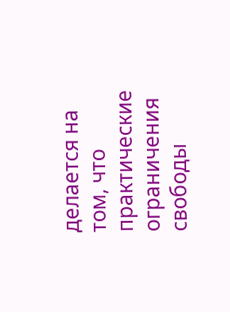делается на том, что практические ограничения свободы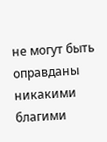не могут быть оправданы никакими благими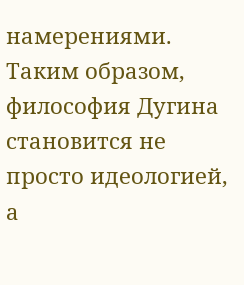намерениями.
Таким образом, философия Дугина становится не просто идеологией, а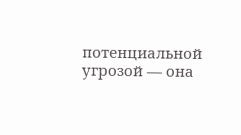потенциальной угрозой — она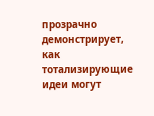прозрачно демонстрирует, как тотализирующие идеи могут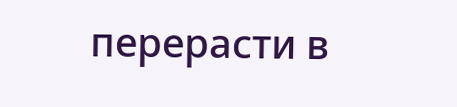перерасти в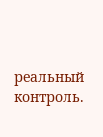реальный контроль.